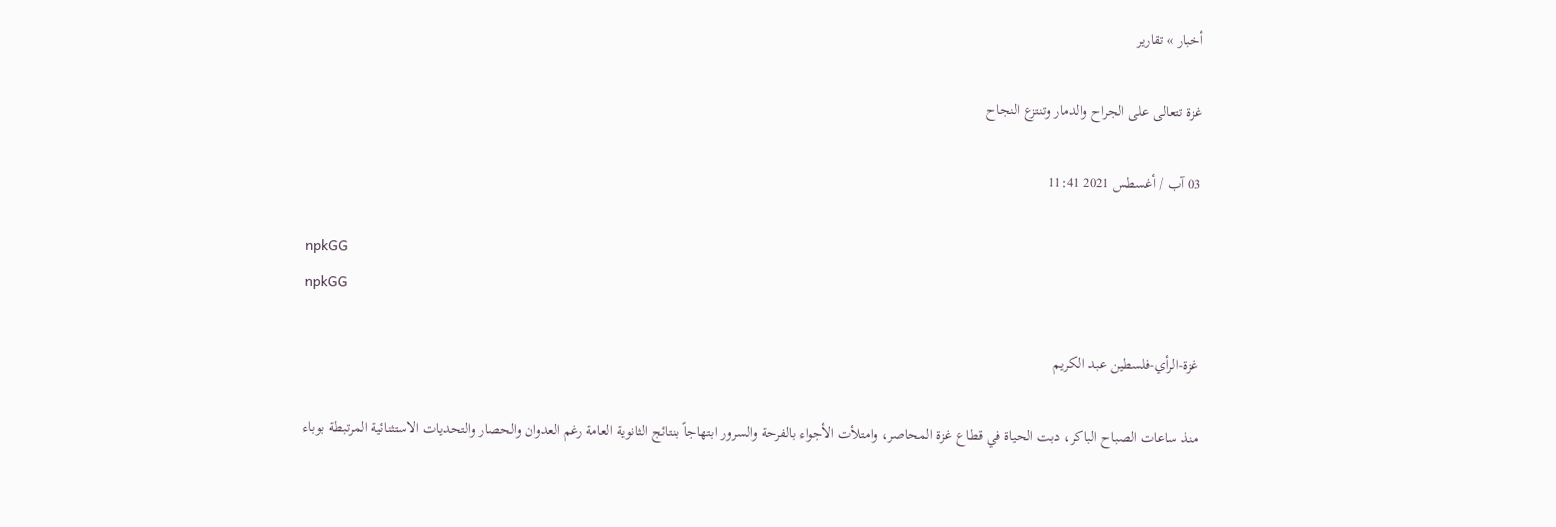أخبار » تقارير

غزة تتعالى على الجراح والدمار وتنتزع النجاح

03 آب / أغسطس 2021 11:41

npkGG
npkGG

غزة-الرأي-فلسطين عبد الكريم

منذ ساعات الصباح الباكر، دبت الحياة في قطاع غزة المحاصر، وامتلأت الأجواء بالفرحة والسرور ابتهاجاً بنتائج الثانوية العامة رغم العدوان والحصار والتحديات الاستثنائية المرتبطة بوباء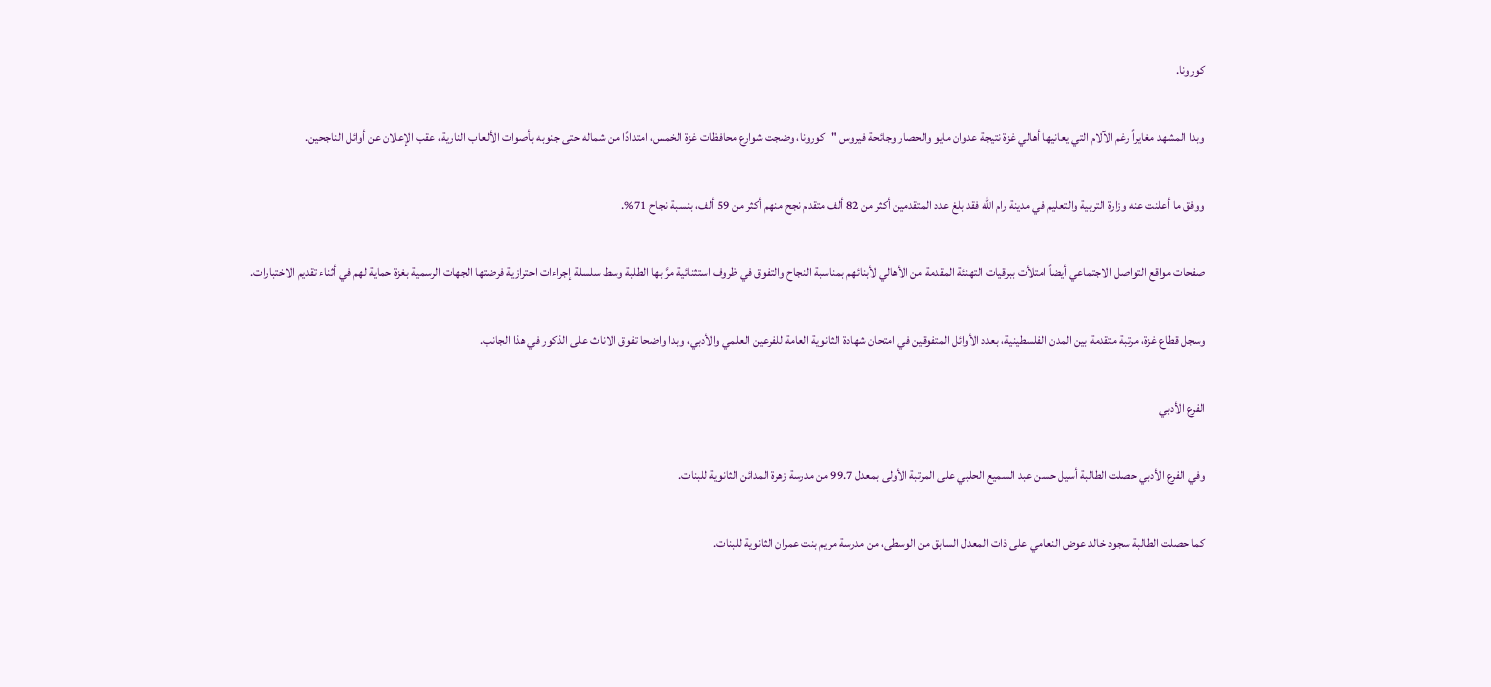كورونا.

وبدا المشهد مغايراً رغم الآلام التي يعانيها أهالي غزة نتيجة عدوان مايو والحصار وجائحة فيروس "كورونا، وضجت شوارع محافظات غزة الخمس، امتدادًا من شماله حتى جنوبه بأصوات الألعاب النارية، عقب الإعلان عن أوائل الناجحين.

ووفق ما أعلنت عنه وزارة التربية والتعليم في مدينة رام الله فقد بلغ عدد المتقدمين أكثر من 82 ألف متقدم نجح منهم أكثر من 59 ألف، بنسبة نجاح 71%.

صفحات مواقع التواصل الاجتماعي أيضاً امتلأت ببرقيات التهنئة المقدمة من الأهالي لأبنائهم بمناسبة النجاح والتفوق في ظروف استثنائية مرَّ بها الطلبة وسط سلسلة إجراءات احترازية فرضتها الجهات الرسمية بغزة حماية لهم في أثناء تقديم الاختبارات.

وسجل قطاع غزة، مرتبة متقدمة بين المدن الفلسطينية، بعدد الأوائل المتفوقين في امتحان شهادة الثانوية العامة للفرعين العلمي والأدبي، وبدا واضحا تفوق الاناث على الذكور في هذا الجانب.

الفرع الأدبي

وفي الفرع الأدبي حصلت الطالبة أسيل حسن عبد السميع الحلبي على المرتبة الأولى بمعدل 99.7 من مدرسة زهرة المدائن الثانوية للبنات.

كما حصلت الطالبة سجود خالد عوض النعامي على ذات المعدل السابق من الوسطى، من مدرسة مريم بنت عمران الثانوية للبنات.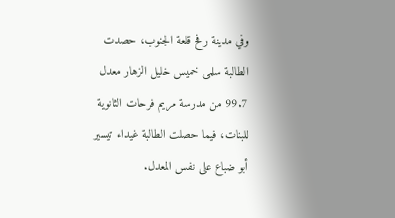وفي مدينة رفح قلعة الجنوب، حصدت الطالبة سلمى خميس خليل الزهار معدل 99.7 من مدرسة مريم فرحات الثانوية للبنات، فيما حصلت الطالبة غيداء تيسير أبو ضباع على نفس المعدل.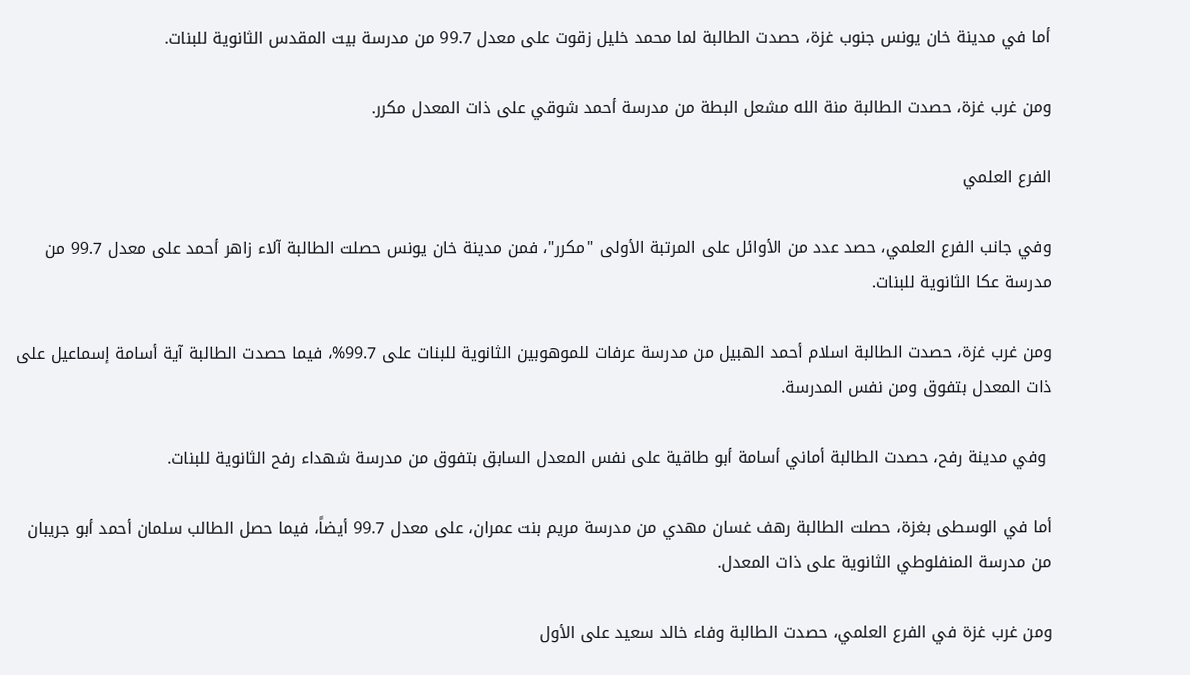أما في مدينة خان يونس جنوب غزة، حصدت الطالبة لما محمد خليل زقوت على معدل 99.7 من مدرسة بيت المقدس الثانوية للبنات.

ومن غرب غزة، حصدت الطالبة منة الله مشعل البطة من مدرسة أحمد شوقي على ذات المعدل مكرر.

الفرع العلمي

وفي جانب الفرع العلمي، حصد عدد من الأوائل على المرتبة الأولى "مكرر"، فمن مدينة خان يونس حصلت الطالبة آلاء زاهر أحمد على معدل 99.7 من مدرسة عكا الثانوية للبنات.

ومن غرب غزة، حصدت الطالبة اسلام أحمد الهبيل من مدرسة عرفات للموهوبين الثانوية للبنات على 99.7%، فيما حصدت الطالبة آية أسامة إسماعيل على ذات المعدل بتفوق ومن نفس المدرسة.

 وفي مدينة رفح، حصدت الطالبة أماني أسامة أبو طاقية على نفس المعدل السابق بتفوق من مدرسة شهداء رفح الثانوية للبنات.

أما في الوسطى بغزة، حصلت الطالبة رهف غسان مهدي من مدرسة مريم بنت عمران، على معدل 99.7 أيضاً، فيما حصل الطالب سلمان أحمد أبو جريبان من مدرسة المنفلوطي الثانوية على ذات المعدل.

ومن غرب غزة في الفرع العلمي، حصدت الطالبة وفاء خالد سعيد على الأول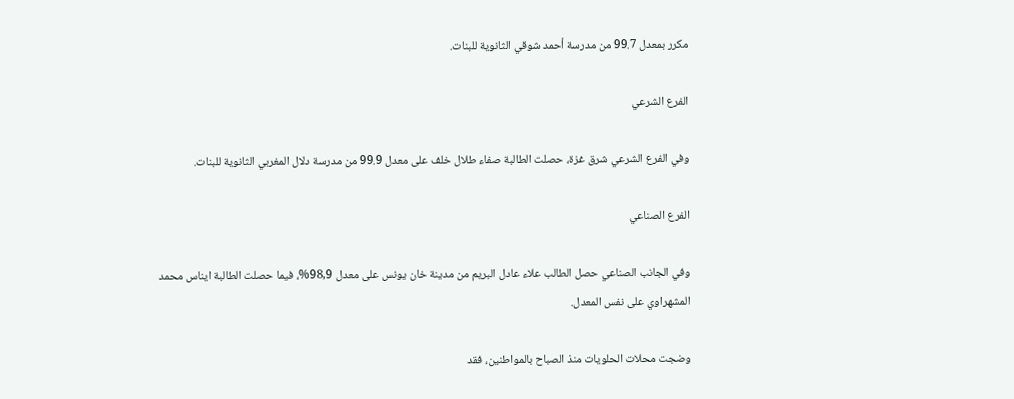مكرر بمعدل 99.7 من مدرسة أحمد شوقي الثانوية للبنات.

الفرع الشرعي

وفي الفرع الشرعي شرق غزة، حصلت الطالبة صفاء طلال خلف على معدل 99.9 من مدرسة دلال المغربي الثانوية للبنات.

الفرع الصناعي

وفي الجانب الصناعي حصل الطالب علاء عادل البريم من مدينة خان يونس على معدل 98,9%، فيما حصلت الطالبة ايناس محمد المشهراوي على نفس المعدل.

وضجت محلات الحلويات منذ الصباح بالمواطنين، فقد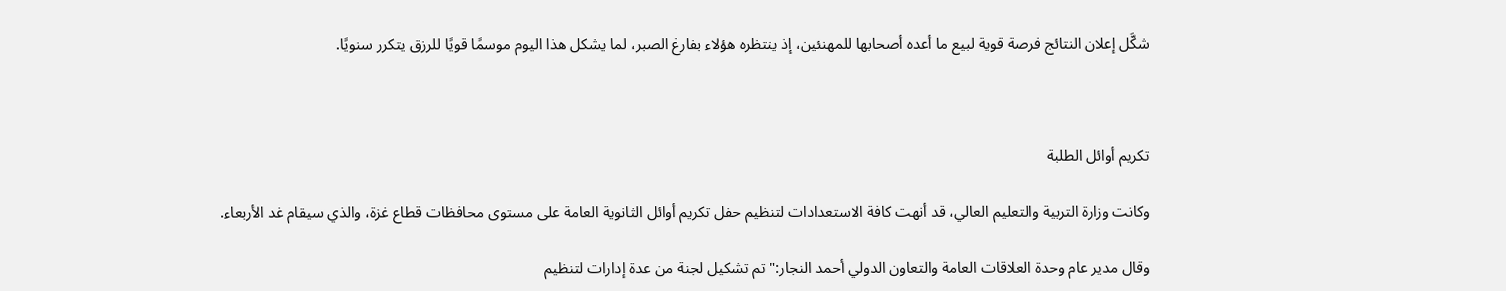شكَّل إعلان النتائج فرصة قوية لبيع ما أعده أصحابها للمهنئين، إذ ينتظره هؤلاء بفارغ الصبر، لما يشكل هذا اليوم موسمًا قويًا للرزق يتكرر سنويًا.



تكريم أوائل الطلبة

وكانت وزارة التربية والتعليم العالي، قد أنهت كافة الاستعدادات لتنظيم حفل تكريم أوائل الثانوية العامة على مستوى محافظات قطاع غزة، والذي سيقام غد الأربعاء.

وقال مدير عام وحدة العلاقات العامة والتعاون الدولي أحمد النجار:" تم تشكيل لجنة من عدة إدارات لتنظيم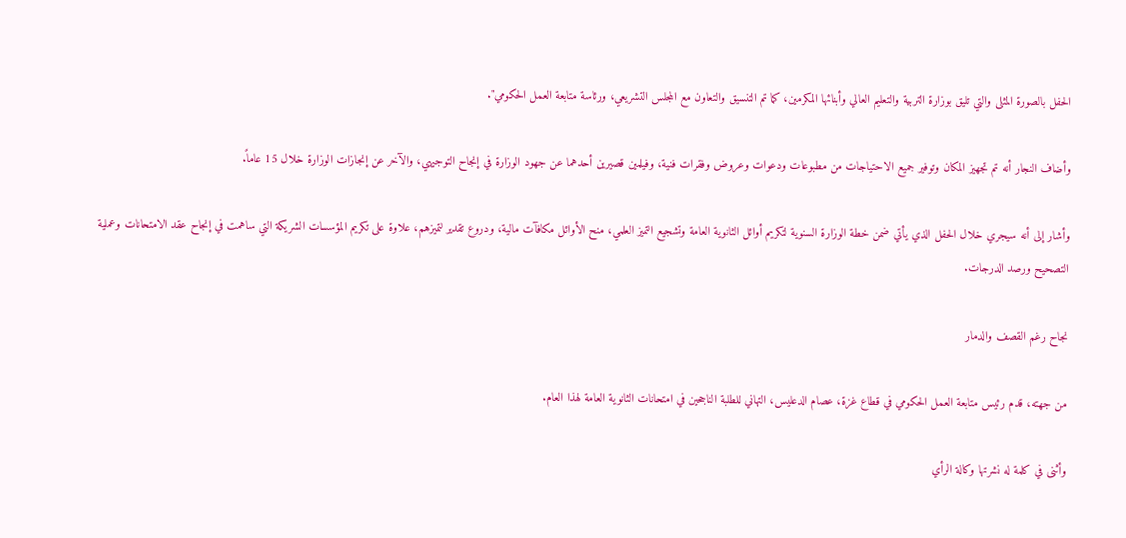الحفل بالصورة المثلى والتي تليق بوزارة التربية والتعليم العالي وأبنائها المكرمين، كما تم التنسيق والتعاون مع المجلس التشريعي، ورئاسة متابعة العمل الحكومي".

وأضاف النجار أنه تم تجهيز المكان وتوفير جميع الاحتياجات من مطبوعات ودعوات وعروض وفقرات فنية، وفيلمين قصيرين أحدهما عن جهود الوزارة في إنجاح التوجيهي، والآخر عن إنجازات الوزارة خلال 15 عاماً.

وأشار إلى أنه سيجري خلال الحفل الذي يأتي ضمن خطة الوزارة السنوية لتكريم أوائل الثانوية العامة وتشجيع التميز العلمي، منح الأوائل مكافآت مالية، ودروع تقدير لتميزهم، علاوة على تكريم المؤسسات الشريكة التي ساهمت في إنجاح عقد الامتحانات وعملية التصحيح ورصد الدرجات.

نجاح رغم القصف والدمار

من جهته، قدم رئيس متابعة العمل الحكومي في قطاع غزة، عصام الدعليس، التهاني للطلبة الناجحين في امتحانات الثانوية العامة لهذا العام.

وأثنى في كلمة له نشرتها وكالة الرأي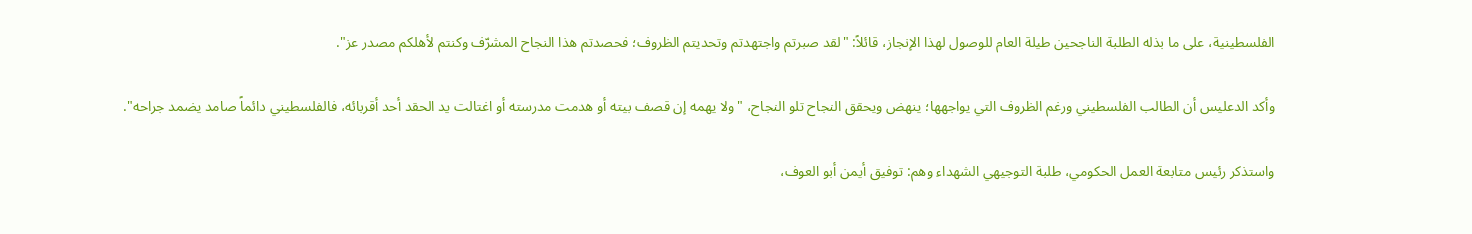الفلسطينية، على ما بذله الطلبة الناجحين طيلة العام للوصول لهذا الإنجاز، قائلاً: "لقد صبرتم واجتهدتم وتحديتم الظروف؛ فحصدتم هذا النجاح المشرّف وكنتم لأهلكم مصدر عز".

وأكد الدعليس أن الطالب الفلسطيني ورغم الظروف التي يواجهها؛ ينهض ويحقق النجاح تلو النجاح، "ولا يهمه إن قصف بيته أو هدمت مدرسته أو اغتالت يد الحقد أحد أقربائه، فالفلسطيني دائماً صامد يضمد جراحه".

واستذكر رئيس متابعة العمل الحكومي، طلبة التوجيهي الشهداء وهم: توفيق أيمن أبو العوف،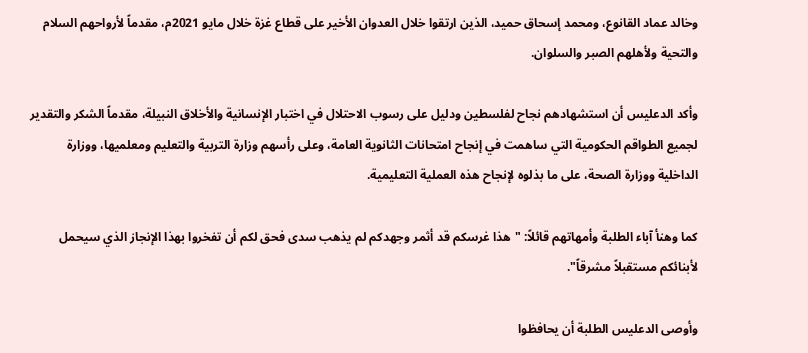وخالد عماد القانوع، ومحمد إسحاق حميد، الذين ارتقوا خلال العدوان الأخير على قطاع غزة خلال مايو 2021م، مقدماً لأرواحهم السلام والتحية ولأهلهم الصبر والسلوان.

وأكد الدعليس أن استشهادهم نجاح لفلسطين ودليل على رسوب الاحتلال في اختبار الإنسانية والأخلاق النبيلة، مقدماً الشكر والتقدير لجميع الطواقم الحكومية التي ساهمت في إنجاح امتحانات الثانوية العامة، وعلى رأسهم وزارة التربية والتعليم ومعلميها، ووزارة الداخلية ووزارة الصحة، على ما بذلوه لإنجاح هذه العملية التعليمية.

كما وهنأ آباء الطلبة وأمهاتهم قائلاً: "هذا غرسكم قد أثمر وجهدكم لم يذهب سدى فحق لكم أن تفخروا بهذا الإنجاز الذي سيحمل لأبنائكم مستقبلاً مشرقاً".

وأوصى الدعليس الطلبة أن يحافظوا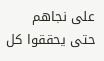على نجاهم حتى يحققوا كل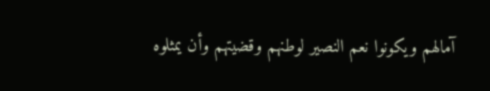آمالهم ويكونوا نعم النصير لوطنهم وقضيتهم وأن يمثلوه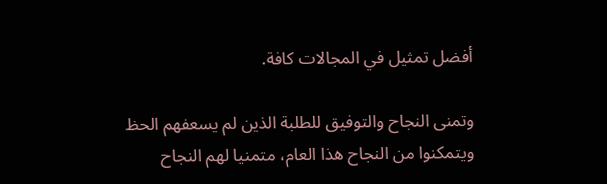أفضل تمثيل في المجالات كافة.

وتمنى النجاح والتوفيق للطلبة الذين لم يسعفهم الحظ ويتمكنوا من النجاح هذا العام، متمنيا لهم النجاح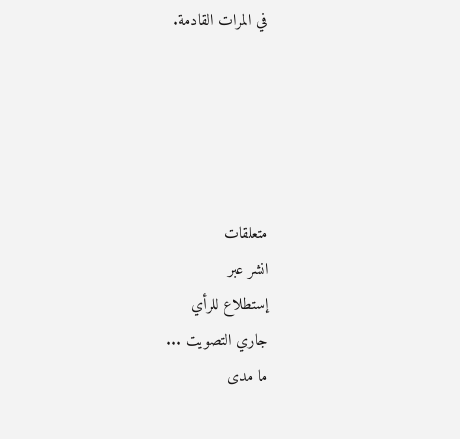في المرات القادمة.





متعلقات
انشر عبر
إستطلاع للرأي
جاري التصويت ...
ما مدى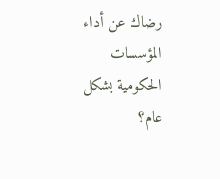رضاك عن أداء المؤسسات الحكومية بشكل عام؟